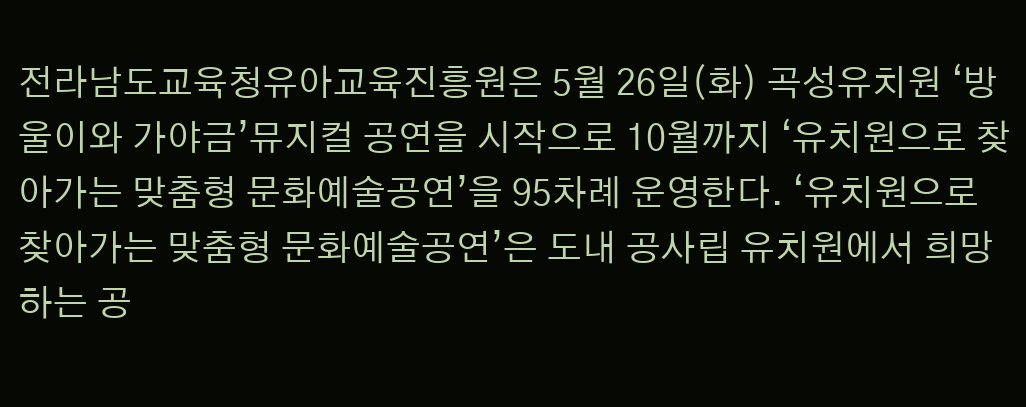전라남도교육청유아교육진흥원은 5월 26일(화) 곡성유치원 ‘방울이와 가야금’뮤지컬 공연을 시작으로 10월까지 ‘유치원으로 찾아가는 맞춤형 문화예술공연’을 95차례 운영한다. ‘유치원으로 찾아가는 맞춤형 문화예술공연’은 도내 공사립 유치원에서 희망하는 공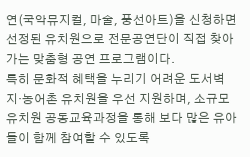연(국악뮤지컬, 마술, 풍선아트)을 신청하면 선정된 유치원으로 전문공연단이 직접 찾아가는 맞춤형 공연 프로그램이다.
특히 문화적 혜택을 누리기 어려운 도서벽지·농어촌 유치원을 우선 지원하며, 소규모유치원 공동교육과정을 통해 보다 많은 유아들이 함께 참여할 수 있도록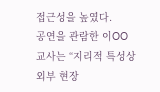접근성을 높였다.
공연을 관람한 이OO 교사는 “지리적 특성상 외부 현장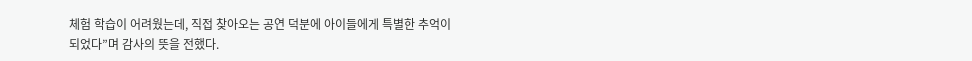체험 학습이 어려웠는데, 직접 찾아오는 공연 덕분에 아이들에게 특별한 추억이 되었다”며 감사의 뜻을 전했다.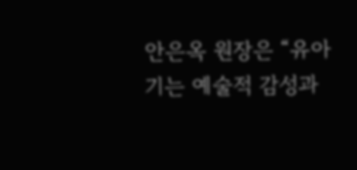안은옥 원장은 “유아기는 예술적 감성과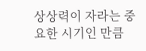상상력이 자라는 중요한 시기인 만큼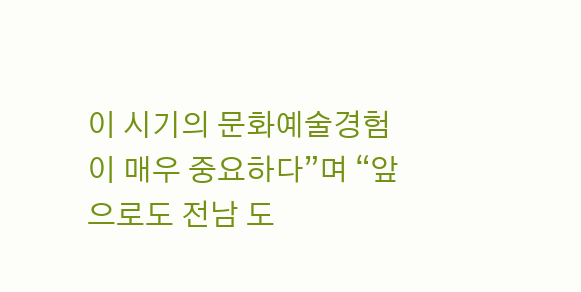이 시기의 문화예술경험이 매우 중요하다”며 “앞으로도 전남 도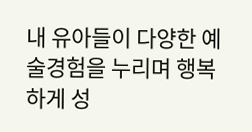내 유아들이 다양한 예술경험을 누리며 행복하게 성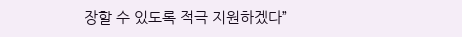장할 수 있도록 적극 지원하겠다”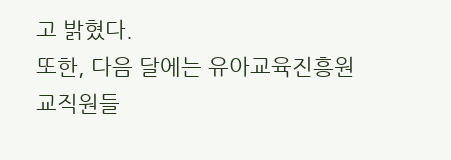고 밝혔다.
또한, 다음 달에는 유아교육진흥원 교직원들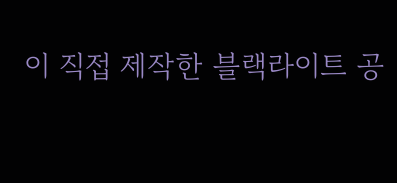이 직접 제작한 블랙라이트 공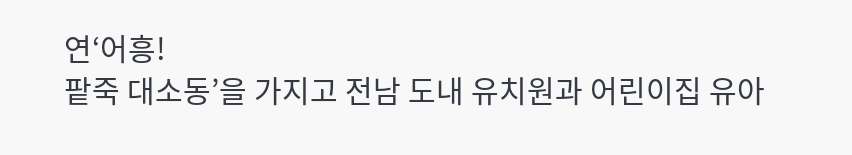연‘어흥!
팥죽 대소동’을 가지고 전남 도내 유치원과 어린이집 유아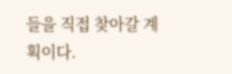들을 직접 찾아갈 계획이다.